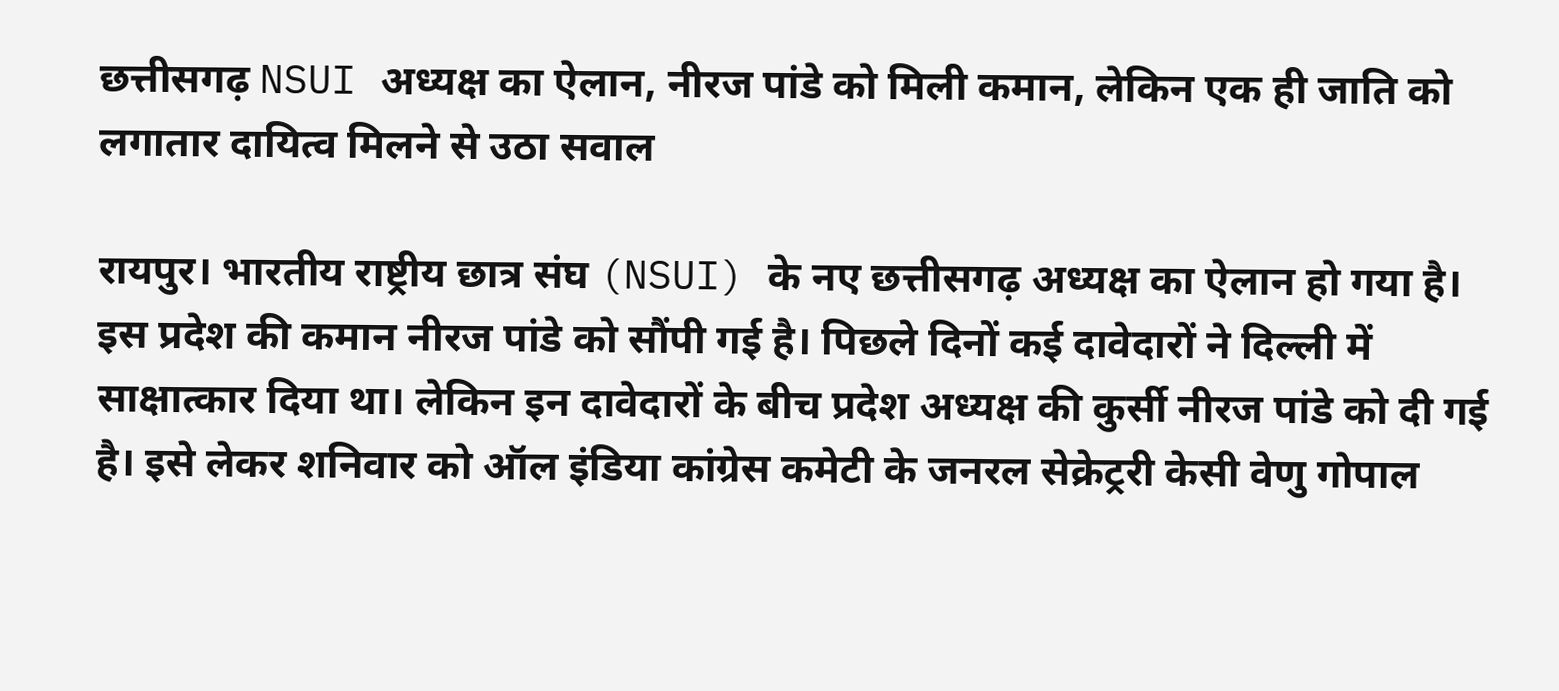छत्तीसगढ़ NSUI अध्यक्ष का ऐलान, नीरज पांडे को मिली कमान, लेकिन एक ही जाति को लगातार दायित्व मिलने से उठा सवाल

रायपुर। भारतीय राष्ट्रीय छात्र संघ (NSUI) के नए छत्तीसगढ़ अध्यक्ष का ऐलान हो गया है। इस प्रदेश की कमान नीरज पांडे को सौंपी गई है। पिछले दिनों कई दावेदारों ने दिल्ली में साक्षात्कार दिया था। लेकिन इन दावेदारों के बीच प्रदेश अध्यक्ष की कुर्सी नीरज पांडे को दी गई है। इसे लेकर शनिवार को ऑल इंडिया कांग्रेस कमेटी के जनरल सेक्रेट्ररी केसी वेणु गोपाल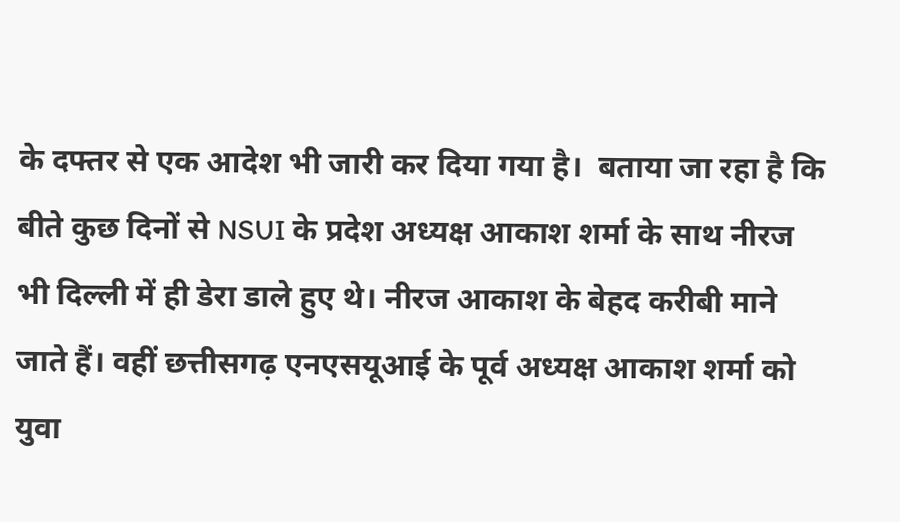के दफ्तर से एक आदेश भी जारी कर दिया गया है।  बताया जा रहा है कि बीते कुछ दिनों से NSUI के प्रदेश अध्यक्ष आकाश शर्मा के साथ नीरज भी दिल्ली में ही डेरा डाले हुए थे। नीरज आकाश के बेहद करीबी माने जाते हैं। वहीं छत्तीसगढ़ एनएसयूआई के पूर्व अध्यक्ष आकाश शर्मा को युवा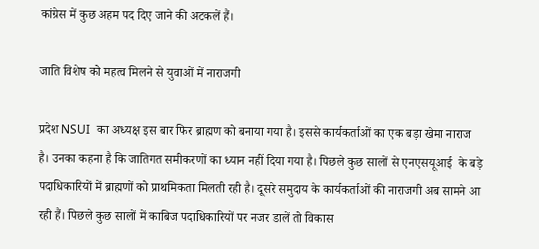कांग्रेस में कुछ अहम पद दिए जाने की अटकलें हैं।

जाति विशेष को महत्व मिलने से युवाओं में नाराजगी

प्रदेश NSUI  का अध्यक्ष इस बार फिर ब्राह्मण को बनाया गया है। इससे कार्यकर्ताओं का एक बड़ा खेमा नाराज है। उनका कहना है कि जातिगत समीकरणों का ध्यान नहीं दिया गया है। पिछले कुछ सालों से एनएसयूआई  के बड़े पदाधिकारियों में ब्राह्मणों को प्राथमिकता मिलती रही है। दूसरे समुदाय के कार्यकर्ताओं की नाराजगी अब सामने आ रही हैं। पिछले कुछ सालों में काबिज पदाधिकारियों पर नजर डालें तो विकास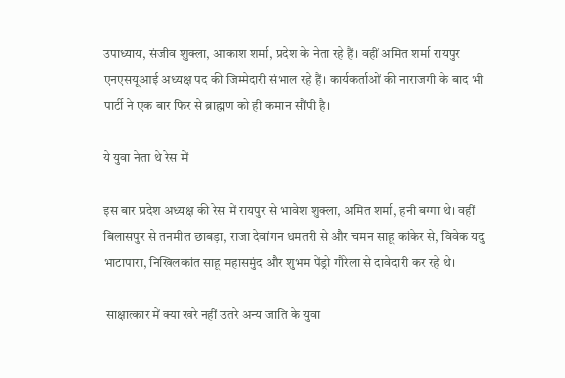उपाध्याय, संजीव शुक्ला, आकाश शर्मा, प्रदेश के नेता रहे हैं। वहीं अमित शर्मा रायपुर एनएसयूआई अध्यक्ष पद की जिम्मेदारी संभाल रहे हैं। कार्यकर्ताओं की नाराजगी के बाद भी पार्टी ने एक बार फिर से ब्राह्मण को ही कमान सौंपी है।

ये युवा नेता थे रेस में

इस बार प्रदेश अध्यक्ष की रेस में रायपुर से भावेश शुक्ला, अमित शर्मा, हनी बग्गा थे। वहीं बिलासपुर से तनमीत छाबड़ा, राजा देवांगन धमतरी से और चमन साहू कांकेर से, विवेक यदु भाटापारा, निखिलकांत साहू महासमुंद और शुभम पेंड्रो गौरेला से दावेदारी कर रहे थे।

 साक्षात्कार में क्या खरे नहीं उतरे अन्य जाति के युवा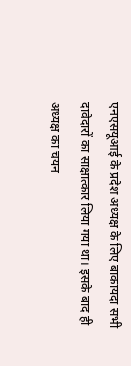एनएसयूआई के प्रदेश अध्यक्ष के लिए बाकायदा सभी दावेदारों का साक्षात्कार लिया गया था। इसके बाद ही अध्यक्ष का चयन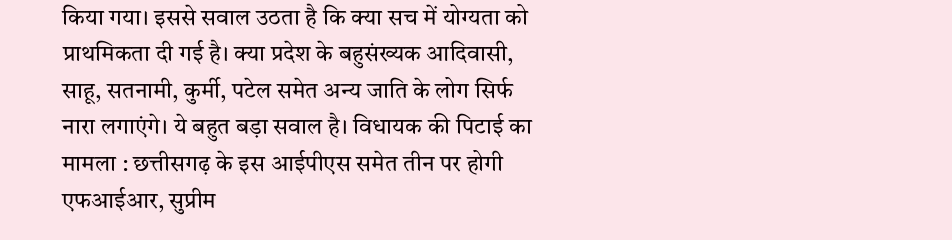किया गया। इससे सवाल उठता है कि क्या सच में योग्यता को प्राथमिकता दी गई है। क्या प्रदेश के बहुसंख्यक आदिवासी, साहू, सतनामी, कुर्मी, पटेल समेत अन्य जाति के लोग सिर्फ नारा लगाएंगे। ये बहुत बड़ा सवाल है। विधायक की पिटाई का मामला : छत्तीसगढ़ के इस आईपीएस समेत तीन पर होगी एफआईआर, सुप्रीम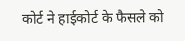कोर्ट ने हाईकोर्ट के फैसले को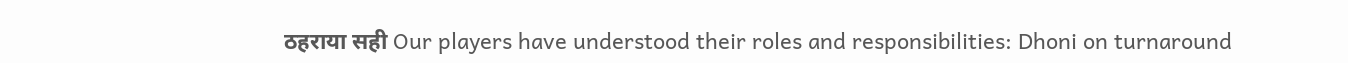ठहराया सही Our players have understood their roles and responsibilities: Dhoni on turnaround